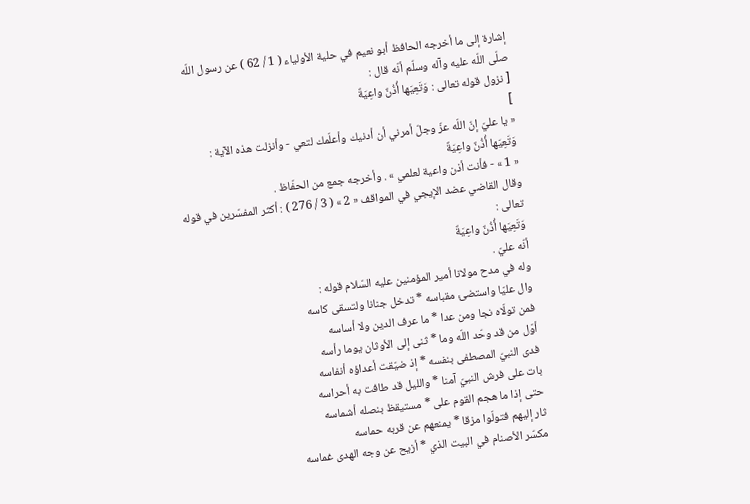إشارة إلى ما أخرجه الحافظ أبو نعيم في حلية الأولياء ( 1 / 62 ) عن رسول اللّه صلّى اللّه عليه وآله وسلّم أنّه قال :
[ نزول قوله تعالى : وَتَعِيَها أُذُنٌ واعِيَةٌ
]
« يا عليّ إنّ اللّه عزّ وجلّ أمرني أن أدنيك وأعلّمك لتعي - وأنزلت هذه الآية :
وَتَعِيَها أُذُنٌ واعِيَةٌ
« 1 » - فأنت أذن واعية لعلمي » . وأخرجه جمع من الحفّاظ .
وقال القاضي عضد الإيجي في المواقف « 2 » ( 3 / 276 ) : أكثر المفسّرين في قوله تعالى :
وَتَعِيَها أُذُنٌ واعِيَةٌ
أنّه عليّ .
وله في مدح مولانا أمير المؤمنين عليه السّلام قوله :
وال عليّا واستضئ مقباسه * تدخل جنانا ولتسقى كاسه
فمن تولّاه نجا ومن عدا * ما عرف الدين ولا أساسه
أوّل من قد وحّد اللّه وما * ثنى إلى الأوثان يوما رأسه
فدى النبيّ المصطفى بنفسه * إذ ضيّقت أعداؤه أنفاسه
بات على فرش النبيّ آمنا * والليل قد طافت به أحراسه
حتى إذا ما هجم القوم على * مستيقظ بنصله أشماسه
ثار إليهم فتولّوا مزقا * يمنعهم عن قربه حماسه
مكسّر الأصنام في البيت الذي * أزيح عن وجه الهدى غماسه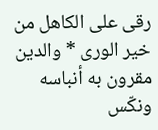رقى على الكاهل من خير الورى * والدين مقرون به أنباسه
ونكّس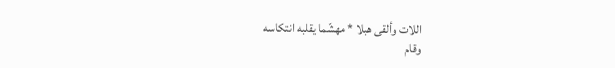اللات وألقى هبلا * مهشّما يقلبه انتكاسه
وقام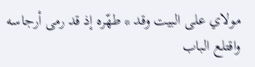مولاي على البيت وقد * طهّره إذ قد رمى أرجاسه
واقتلع الباب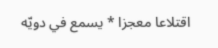اقتلاعا معجزا * يسمع في دويّه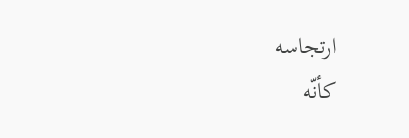ارتجاسه
كأنّه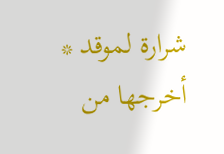شرارة لموقد * أخرجها من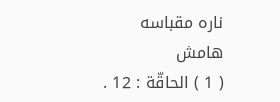ناره مقباسه
هامش
( 1 ) الحاقّة : 12 .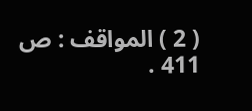( 2 ) المواقف : ص 411 .